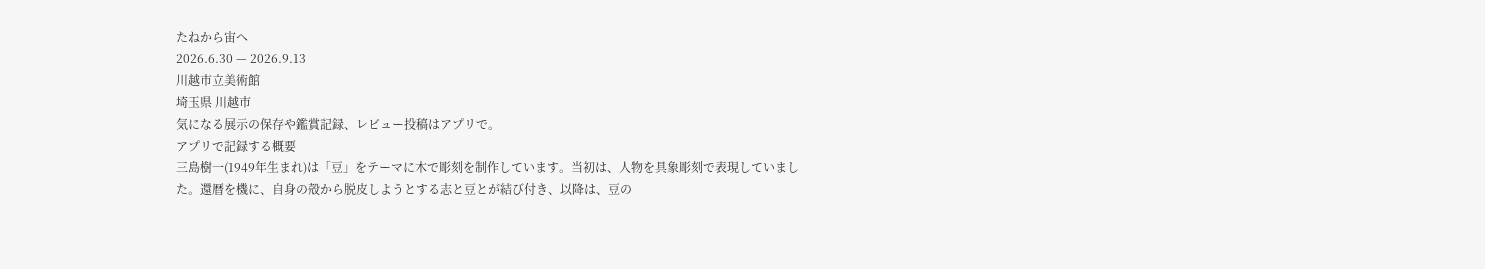たねから宙へ
2026.6.30 — 2026.9.13
川越市立美術館
埼玉県 川越市
気になる展示の保存や鑑賞記録、レビュー投稿はアプリで。
アプリで記録する概要
三島樹一(1949年生まれ)は「豆」をテーマに木で彫刻を制作しています。当初は、人物を具象彫刻で表現していました。還暦を機に、自身の殻から脱皮しようとする志と豆とが結び付き、以降は、豆の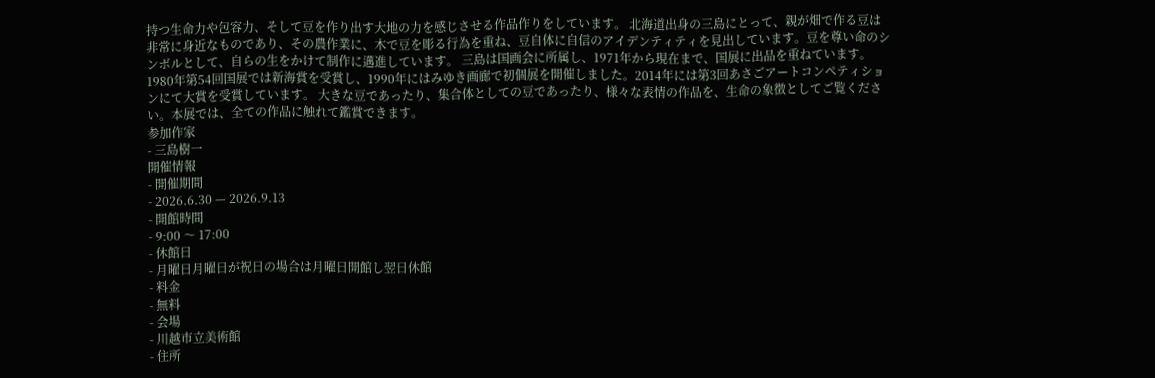持つ生命力や包容力、そして豆を作り出す大地の力を感じさせる作品作りをしています。 北海道出身の三島にとって、親が畑で作る豆は非常に身近なものであり、その農作業に、木で豆を彫る行為を重ね、豆自体に自信のアイデンティティを見出しています。豆を尊い命のシンボルとして、自らの生をかけて制作に邁進しています。 三島は国画会に所属し、1971年から現在まで、国展に出品を重ねています。1980年第54回国展では新海賞を受賞し、1990年にはみゆき画廊で初個展を開催しました。2014年には第3回あさごアートコンペティションにて大賞を受賞しています。 大きな豆であったり、集合体としての豆であったり、様々な表情の作品を、生命の象徴としてご覧ください。本展では、全ての作品に触れて鑑賞できます。
参加作家
- 三島樹一
開催情報
- 開催期間
- 2026.6.30 — 2026.9.13
- 開館時間
- 9:00 〜 17:00
- 休館日
- 月曜日月曜日が祝日の場合は月曜日開館し翌日休館
- 料金
- 無料
- 会場
- 川越市立美術館
- 住所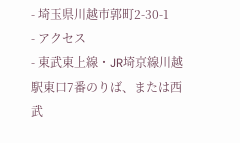- 埼玉県川越市郭町2-30-1
- アクセス
- 東武東上線・JR埼京線川越駅東口7番のりば、または西武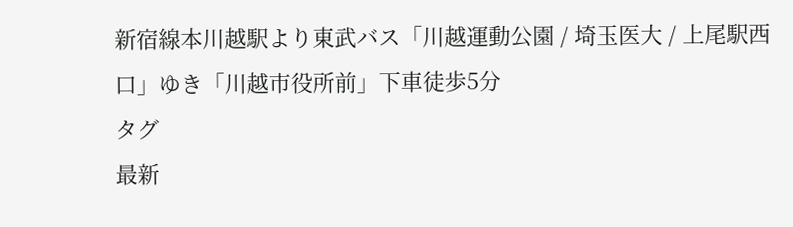新宿線本川越駅より東武バス「川越運動公園 / 埼玉医大 / 上尾駅西口」ゆき「川越市役所前」下車徒歩5分
タグ
最新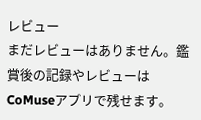レビュー
まだレビューはありません。鑑賞後の記録やレビューはCoMuseアプリで残せます。